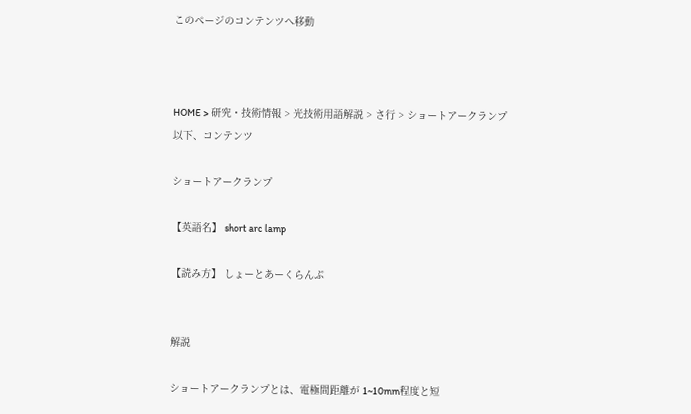このページのコンテンツへ移動



HOME > 研究・技術情報 > 光技術用語解説 > さ行 > ショートアークランプ
以下、コンテンツ

ショートアークランプ

【英語名】 short arc lamp

【読み方】 しょーとあーくらんぷ


解説

ショートアークランプとは、電極間距離が 1~10mm程度と短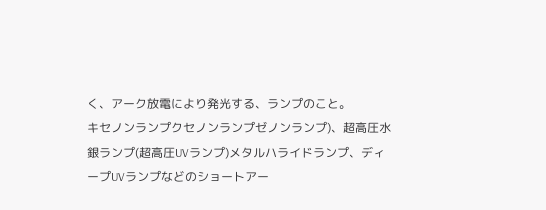く、アーク放電により発光する、ランプのこと。
キセノンランプクセノンランプゼノンランプ)、超高圧水銀ランプ(超高圧UVランプ)メタルハライドランプ、ディープUVランプなどのショートアー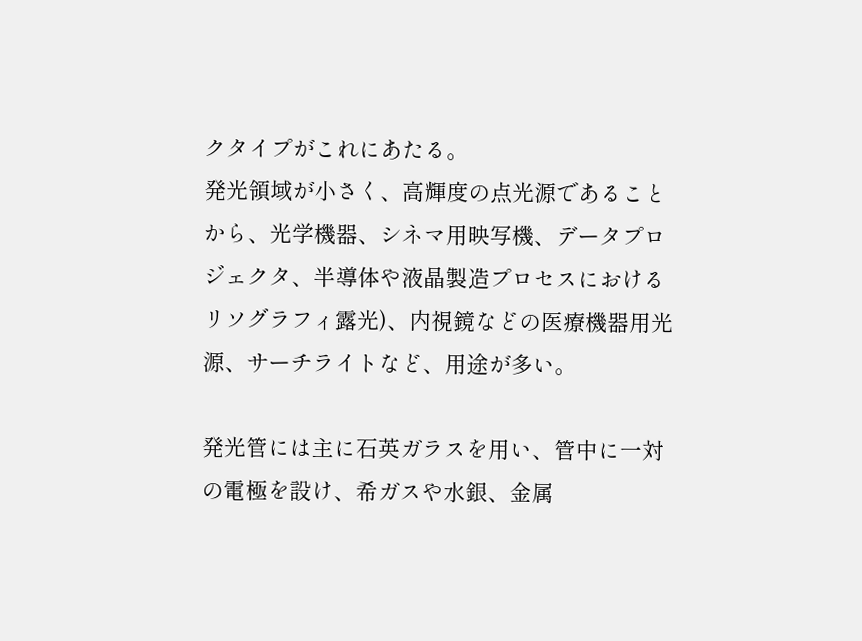クタイプがこれにあたる。
発光領域が小さく、高輝度の点光源であることから、光学機器、シネマ用映写機、データプロジェクタ、半導体や液晶製造プロセスにおけるリソグラフィ露光)、内視鏡などの医療機器用光源、サーチライトなど、用途が多い。

発光管には主に石英ガラスを用い、管中に一対の電極を設け、希ガスや水銀、金属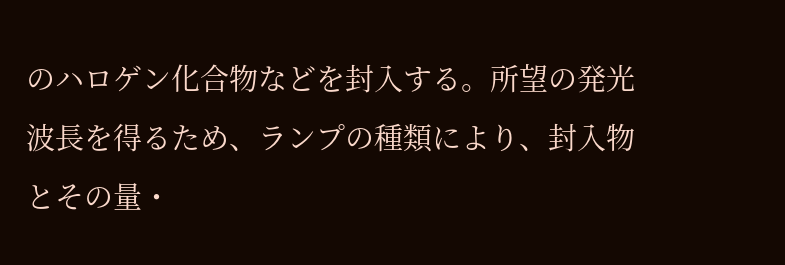のハロゲン化合物などを封入する。所望の発光波長を得るため、ランプの種類により、封入物とその量・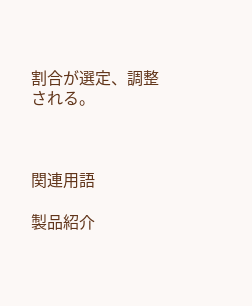割合が選定、調整される。



関連用語

製品紹介